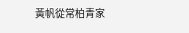黃帆從常柏青家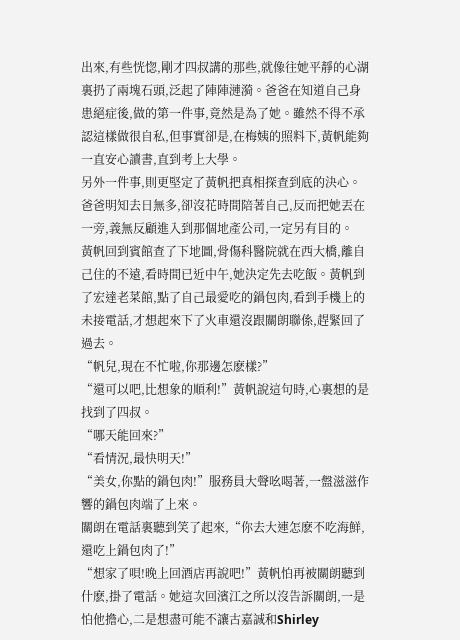出來,有些恍惚,剛才四叔講的那些,就像往她平靜的心湖裏扔了兩塊石頭,泛起了陣陣漣漪。爸爸在知道自己身患絕症後,做的第一件事,竟然是為了她。雖然不得不承認這樣做很自私,但事實卻是,在梅姨的照料下,黃帆能夠一直安心讀書,直到考上大學。
另外一件事,則更堅定了黃帆把真相探查到底的決心。爸爸明知去日無多,卻沒花時間陪著自己,反而把她丟在一旁,義無反顧進入到那個地產公司,一定另有目的。
黃帆回到賓館查了下地圖,骨傷科醫院就在西大橋,離自己住的不遠,看時間已近中午,她決定先去吃飯。黃帆到了宏達老菜館,點了自己最愛吃的鍋包肉,看到手機上的未接電話,才想起來下了火車還沒跟關朗聯係,趕緊回了過去。
“帆兒,現在不忙啦,你那邊怎麽樣?”
“還可以吧,比想象的順利!”黃帆說這句時,心裏想的是找到了四叔。
“哪天能回來?”
“看情況,最快明天!”
“美女,你點的鍋包肉!”服務員大聲吆喝著,一盤滋滋作響的鍋包肉端了上來。
關朗在電話裏聽到笑了起來,“你去大連怎麽不吃海鮮,還吃上鍋包肉了!”
“想家了唄!晚上回酒店再說吧!”黃帆怕再被關朗聽到什麽,掛了電話。她這次回濱江之所以沒告訴關朗,一是怕他擔心,二是想盡可能不讓古嘉誠和Shirley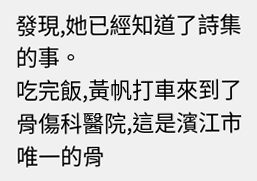發現,她已經知道了詩集的事。
吃完飯,黃帆打車來到了骨傷科醫院,這是濱江市唯一的骨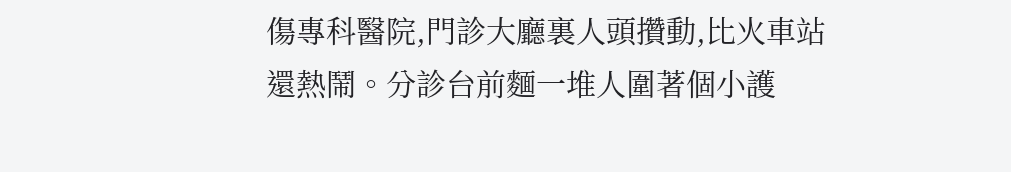傷專科醫院,門診大廳裏人頭攢動,比火車站還熱鬧。分診台前麵一堆人圍著個小護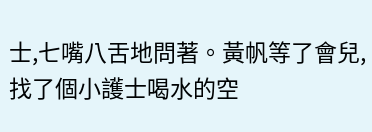士,七嘴八舌地問著。黃帆等了會兒,找了個小護士喝水的空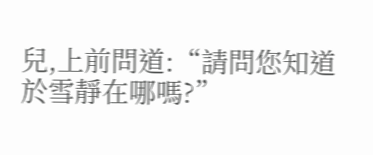兒,上前問道:“請問您知道於雪靜在哪嗎?”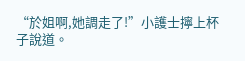“於姐啊,她調走了!”小護士擰上杯子說道。